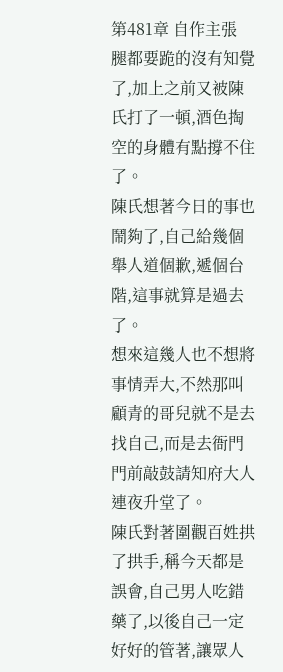第481章 自作主張
腿都要跪的沒有知覺了,加上之前又被陳氏打了一頓,酒色掏空的身體有點撐不住了。
陳氏想著今日的事也鬧夠了,自己給幾個舉人道個歉,遞個台階,這事就算是過去了。
想來這幾人也不想將事情弄大,不然那叫顧青的哥兒就不是去找自己,而是去衙門門前敲鼓請知府大人連夜升堂了。
陳氏對著圍觀百姓拱了拱手,稱今天都是誤會,自己男人吃錯藥了,以後自己一定好好的管著,讓眾人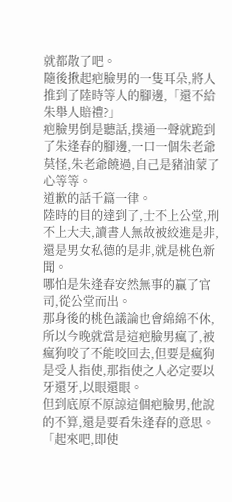就都散了吧。
隨後揪起疤臉男的一隻耳朵,將人推到了陸時等人的腳邊,「還不給朱舉人賠禮?」
疤臉男倒是聽話,撲通一聲就跪到了朱逢春的腳邊,一口一個朱老爺莫怪,朱老爺饒過,自己是豬油蒙了心等等。
道歉的話千篇一律。
陸時的目的達到了,士不上公堂,刑不上大夫,讀書人無故被絞進是非,還是男女私德的是非,就是桃色新聞。
哪怕是朱逢春安然無事的贏了官司,從公堂而出。
那身後的桃色議論也會綿綿不休,所以今晚就當是這疤臉男瘋了,被瘋狗咬了不能咬回去,但要是瘋狗是受人指使,那指使之人必定要以牙還牙,以眼還眼。
但到底原不原諒這個疤臉男,他說的不算,還是要看朱逢春的意思。
「起來吧,即使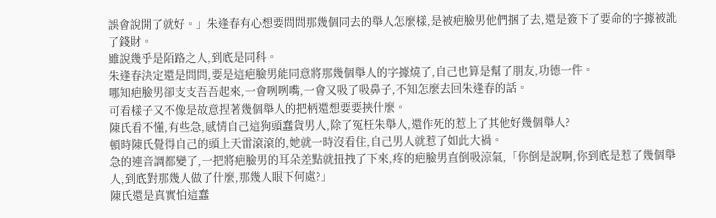誤會說開了就好。」朱逢春有心想要問問那幾個同去的舉人怎麼樣,是被疤臉男他們捆了去,還是簽下了要命的字據被訛了錢財。
雖說幾乎是陌路之人,到底是同科。
朱逢春決定還是問問,要是這疤臉男能同意將那幾個舉人的字據燒了,自己也算是幫了朋友,功德一件。
哪知疤臉男卻支支吾吾起來,一會咧咧嘴,一會又吸了吸鼻子,不知怎麼去回朱逢春的話。
可看樣子又不像是故意捏著幾個舉人的把柄還想要要挾什麼。
陳氏看不懂,有些急,感情自己這狗頭蠢貨男人,除了冤枉朱舉人,還作死的惹上了其他好幾個舉人?
頓時陳氏覺得自己的頭上天雷滾滾的,她就一時沒看住,自己男人就惹了如此大禍。
急的連音調都變了,一把將疤臉男的耳朵差點就扭拽了下來,疼的疤臉男直倒吸涼氣,「你倒是說啊,你到底是惹了幾個舉人,到底對那幾人做了什麼,那幾人眼下何處?」
陳氏還是真實怕這蠢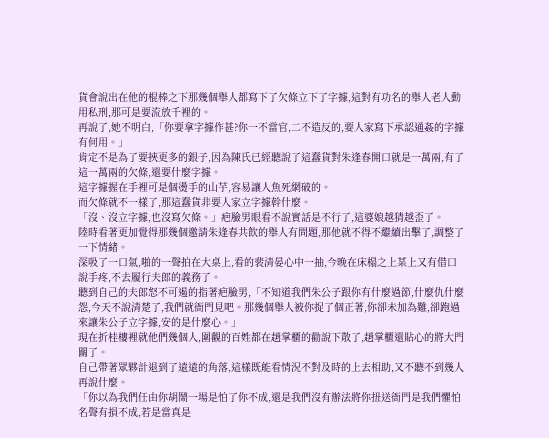貨會說出在他的棍棒之下那幾個舉人都寫下了欠條立下了字據,這對有功名的舉人老人動用私刑,那可是要流放千裡的。
再說了,她不明白,「你要拿字據作甚?你一不當官,二不造反的,要人家寫下承認通姦的字據有何用。」
肯定不是為了要挾更多的銀子,因為陳氏已經聽說了這蠢貨對朱逢春開口就是一萬兩,有了這一萬兩的欠條,還要什麼字據。
這字據握在手裡可是個燙手的山芋,容易讓人魚死網破的。
而欠條就不一樣了,那這蠢貨非要人家立字據幹什麼。
「沒、沒立字據,也沒寫欠條。」疤臉男眼看不說實話是不行了,這婆娘越猜越歪了。
陸時看著更加覺得那幾個邀請朱逢春共飲的舉人有問題,那他就不得不繼續出擊了,調整了一下情緒。
深吸了一口氣,啪的一聲拍在大桌上,看的裴清晏心中一抽,今晚在床榻之上某上又有借口說手疼,不去履行夫郎的義務了。
聽到自己的夫郎怒不可遏的指著疤臉男,「不知道我們朱公子跟你有什麼過節,什麼仇什麼怨,今天不說清楚了,我們就衙門見吧。那幾個舉人被你捉了個正著,你卻未加為難,卻跑過來讓朱公子立字據,安的是什麼心。」
現在折桂樓裡就他們幾個人,圍觀的百姓都在趙掌櫃的勸說下散了,趙掌櫃還貼心的將大門關了。
自己帶著眾夥計退到了遠遠的角落,這樣既能看情況不對及時的上去相助,又不聽不到幾人再說什麼。
「你以為我們任由你胡鬧一場是怕了你不成,還是我們沒有辦法將你扭送衙門是我們懼怕名聲有損不成,若是當真是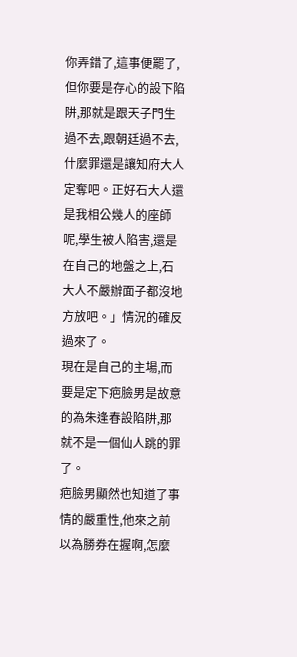你弄錯了,這事便罷了,但你要是存心的設下陷阱,那就是跟天子門生過不去,跟朝廷過不去,什麼罪還是讓知府大人定奪吧。正好石大人還是我相公幾人的座師呢,學生被人陷害,還是在自己的地盤之上,石大人不嚴辦面子都沒地方放吧。」情況的確反過來了。
現在是自己的主場,而要是定下疤臉男是故意的為朱逢春設陷阱,那就不是一個仙人跳的罪了。
疤臉男顯然也知道了事情的嚴重性,他來之前以為勝券在握啊,怎麼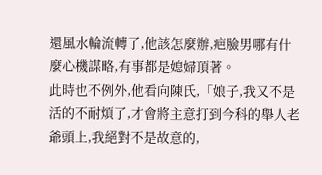還風水輪流轉了,他該怎麼辦,疤臉男哪有什麼心機謀略,有事都是媳婦頂著。
此時也不例外,他看向陳氏,「娘子,我又不是活的不耐煩了,才會將主意打到今科的舉人老爺頭上,我絕對不是故意的,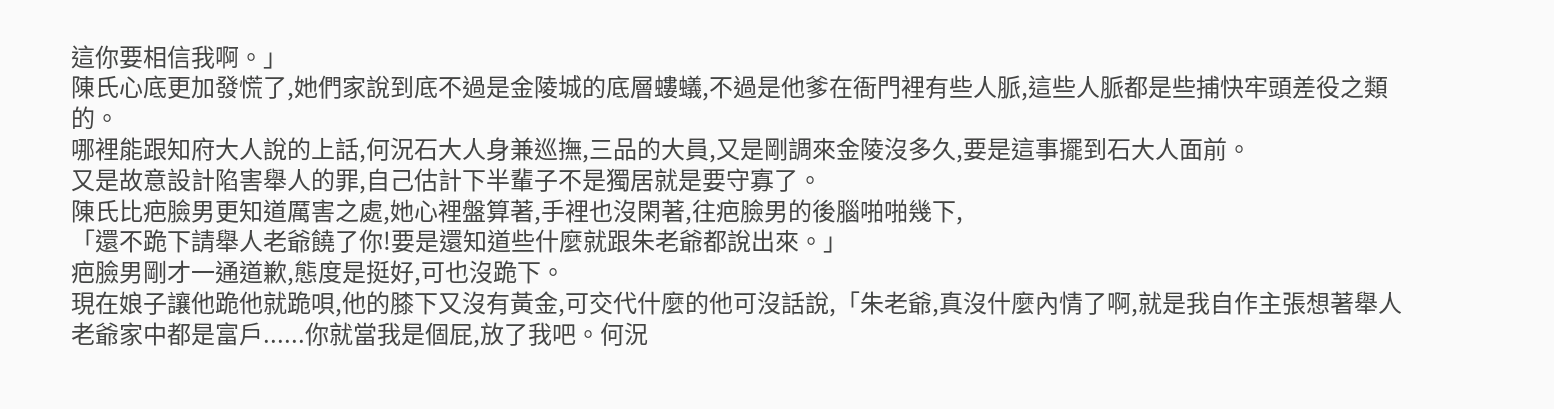這你要相信我啊。」
陳氏心底更加發慌了,她們家說到底不過是金陵城的底層螻蟻,不過是他爹在衙門裡有些人脈,這些人脈都是些捕快牢頭差役之類的。
哪裡能跟知府大人說的上話,何況石大人身兼巡撫,三品的大員,又是剛調來金陵沒多久,要是這事擺到石大人面前。
又是故意設計陷害舉人的罪,自己估計下半輩子不是獨居就是要守寡了。
陳氏比疤臉男更知道厲害之處,她心裡盤算著,手裡也沒閑著,往疤臉男的後腦啪啪幾下,
「還不跪下請舉人老爺饒了你!要是還知道些什麼就跟朱老爺都說出來。」
疤臉男剛才一通道歉,態度是挺好,可也沒跪下。
現在娘子讓他跪他就跪唄,他的膝下又沒有黃金,可交代什麼的他可沒話說,「朱老爺,真沒什麼內情了啊,就是我自作主張想著舉人老爺家中都是富戶......你就當我是個屁,放了我吧。何況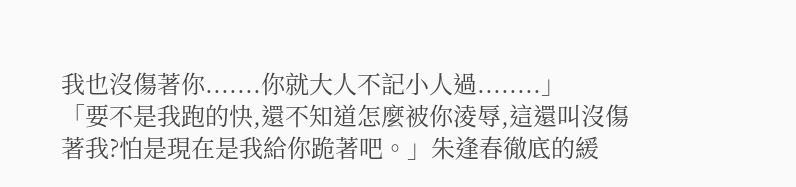我也沒傷著你.......你就大人不記小人過........」
「要不是我跑的快,還不知道怎麼被你淩辱,這還叫沒傷著我?怕是現在是我給你跪著吧。」朱逢春徹底的緩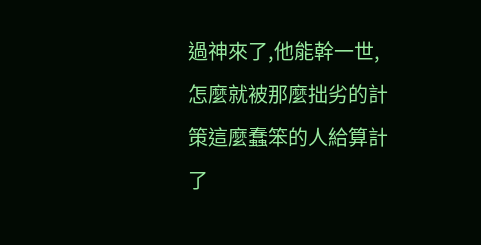過神來了,他能幹一世,怎麼就被那麼拙劣的計策這麼蠢笨的人給算計了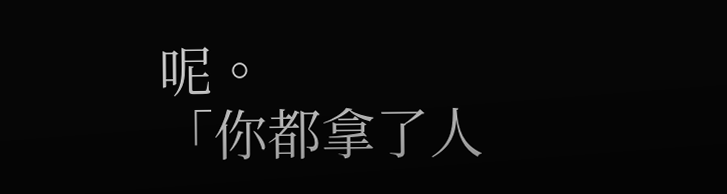呢。
「你都拿了人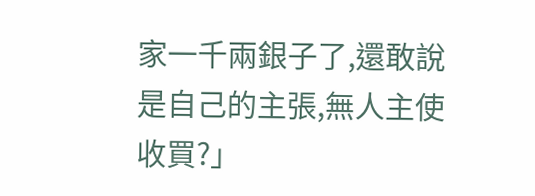家一千兩銀子了,還敢說是自己的主張,無人主使收買?」